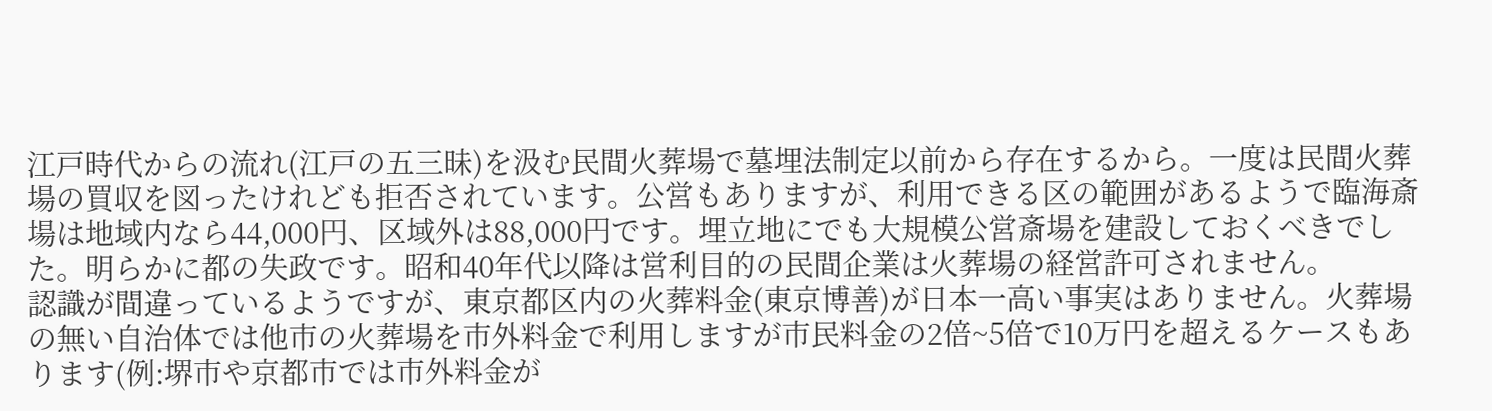江戸時代からの流れ(江戸の五三昧)を汲む民間火葬場で墓埋法制定以前から存在するから。一度は民間火葬場の買収を図ったけれども拒否されています。公営もありますが、利用できる区の範囲があるようで臨海斎場は地域内なら44,000円、区域外は88,000円です。埋立地にでも大規模公営斎場を建設しておくべきでした。明らかに都の失政です。昭和40年代以降は営利目的の民間企業は火葬場の経営許可されません。
認識が間違っているようですが、東京都区内の火葬料金(東京博善)が日本一高い事実はありません。火葬場の無い自治体では他市の火葬場を市外料金で利用しますが市民料金の2倍~5倍で10万円を超えるケースもあります(例:堺市や京都市では市外料金が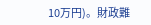10万円)。財政難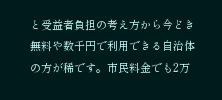と受益者負担の考え方から今どき無料や数千円で利用できる自治体の方が稀です。市民料金でも2万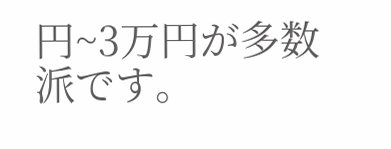円~3万円が多数派です。